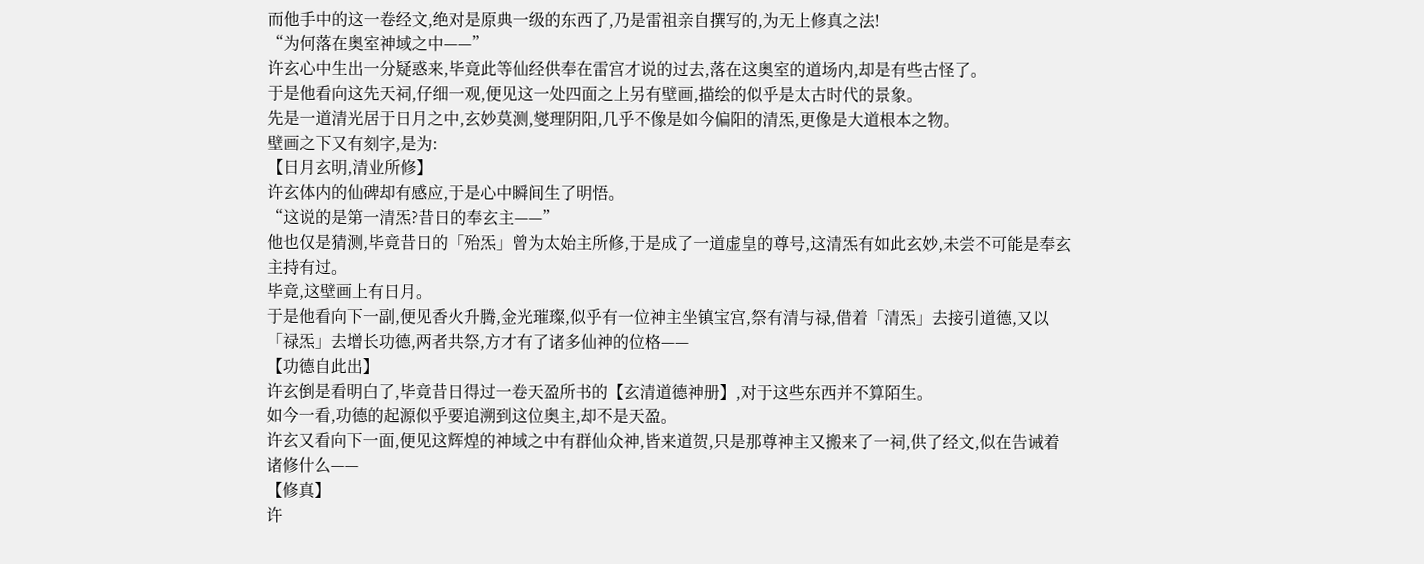而他手中的这一卷经文,绝对是原典一级的东西了,乃是雷祖亲自撰写的,为无上修真之法!
“为何落在奥室神域之中——”
许玄心中生出一分疑惑来,毕竟此等仙经供奉在雷宫才说的过去,落在这奥室的道场内,却是有些古怪了。
于是他看向这先天祠,仔细一观,便见这一处四面之上另有壁画,描绘的似乎是太古时代的景象。
先是一道清光居于日月之中,玄妙莫测,燮理阴阳,几乎不像是如今偏阳的清炁,更像是大道根本之物。
壁画之下又有刻字,是为:
【日月玄明,清业所修】
许玄体内的仙碑却有感应,于是心中瞬间生了明悟。
“这说的是第一清炁?昔日的奉玄主——”
他也仅是猜测,毕竟昔日的「殆炁」曾为太始主所修,于是成了一道虚皇的尊号,这清炁有如此玄妙,未尝不可能是奉玄主持有过。
毕竟,这壁画上有日月。
于是他看向下一副,便见香火升腾,金光璀璨,似乎有一位神主坐镇宝宫,祭有清与禄,借着「清炁」去接引道德,又以「禄炁」去增长功德,两者共祭,方才有了诸多仙神的位格——
【功德自此出】
许玄倒是看明白了,毕竟昔日得过一卷天盈所书的【玄清道德神册】,对于这些东西并不算陌生。
如今一看,功德的起源似乎要追溯到这位奥主,却不是天盈。
许玄又看向下一面,便见这辉煌的神域之中有群仙众神,皆来道贺,只是那尊神主又搬来了一祠,供了经文,似在告诫着诸修什么——
【修真】
许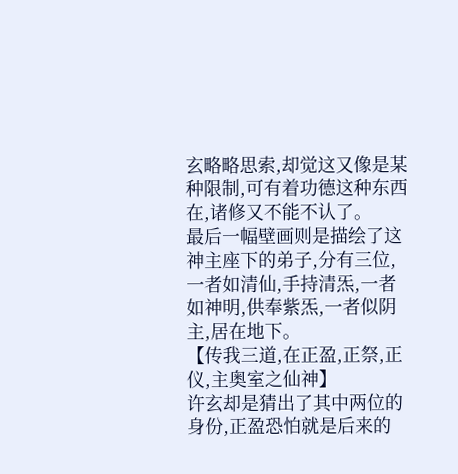玄略略思索,却觉这又像是某种限制,可有着功德这种东西在,诸修又不能不认了。
最后一幅壁画则是描绘了这神主座下的弟子,分有三位,一者如清仙,手持清炁,一者如神明,供奉紫炁,一者似阴主,居在地下。
【传我三道,在正盈,正祭,正仪,主奥室之仙神】
许玄却是猜出了其中两位的身份,正盈恐怕就是后来的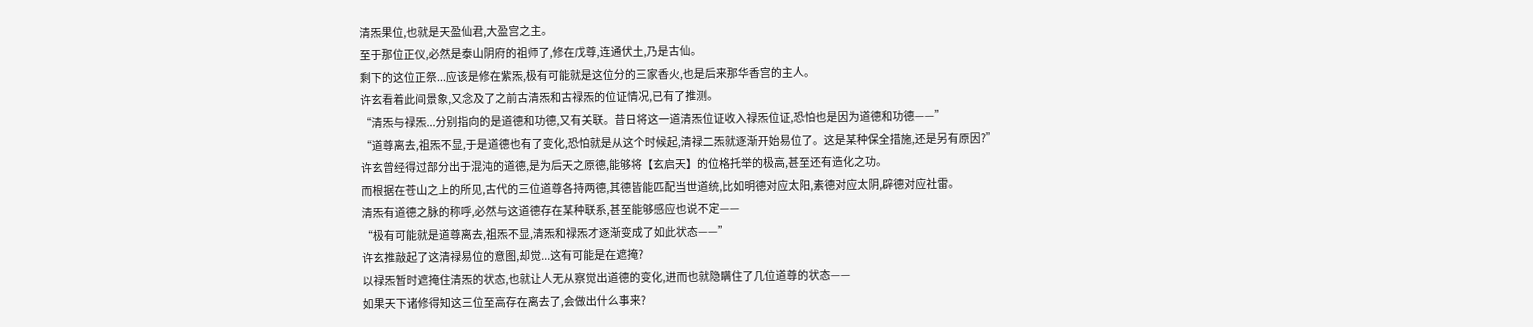清炁果位,也就是天盈仙君,大盈宫之主。
至于那位正仪,必然是泰山阴府的祖师了,修在戊尊,连通伏土,乃是古仙。
剩下的这位正祭...应该是修在紫炁,极有可能就是这位分的三家香火,也是后来那华香宫的主人。
许玄看着此间景象,又念及了之前古清炁和古禄炁的位证情况,已有了推测。
“清炁与禄炁...分别指向的是道德和功德,又有关联。昔日将这一道清炁位证收入禄炁位证,恐怕也是因为道德和功德——”
“道尊离去,祖炁不显,于是道德也有了变化,恐怕就是从这个时候起,清禄二炁就逐渐开始易位了。这是某种保全措施,还是另有原因?”
许玄曾经得过部分出于混沌的道德,是为后天之原德,能够将【玄启天】的位格托举的极高,甚至还有造化之功。
而根据在苍山之上的所见,古代的三位道尊各持两德,其德皆能匹配当世道统,比如明德对应太阳,素德对应太阴,辟德对应社雷。
清炁有道德之脉的称呼,必然与这道德存在某种联系,甚至能够感应也说不定——
“极有可能就是道尊离去,祖炁不显,清炁和禄炁才逐渐变成了如此状态——”
许玄推敲起了这清禄易位的意图,却觉...这有可能是在遮掩?
以禄炁暂时遮掩住清炁的状态,也就让人无从察觉出道德的变化,进而也就隐瞒住了几位道尊的状态——
如果天下诸修得知这三位至高存在离去了,会做出什么事来?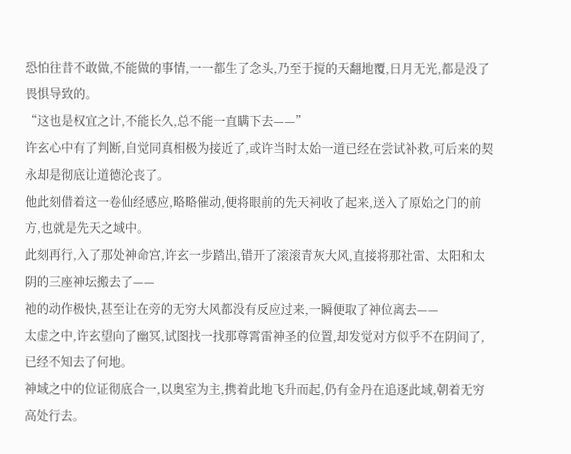恐怕往昔不敢做,不能做的事情,一一都生了念头,乃至于搅的天翻地覆,日月无光,都是没了畏惧导致的。
“这也是权宜之计,不能长久,总不能一直瞒下去——”
许玄心中有了判断,自觉同真相极为接近了,或许当时太始一道已经在尝试补救,可后来的契永却是彻底让道德沦丧了。
他此刻借着这一卷仙经感应,略略催动,便将眼前的先天祠收了起来,送入了原始之门的前方,也就是先天之域中。
此刻再行,入了那处神命宫,许玄一步踏出,错开了滚滚青灰大风,直接将那社雷、太阳和太阴的三座神坛搬去了——
祂的动作极快,甚至让在旁的无穷大风都没有反应过来,一瞬便取了神位离去——
太虚之中,许玄望向了幽冥,试图找一找那尊霄雷神圣的位置,却发觉对方似乎不在阴间了,已经不知去了何地。
神域之中的位证彻底合一,以奥室为主,携着此地飞升而起,仍有金丹在追逐此域,朝着无穷高处行去。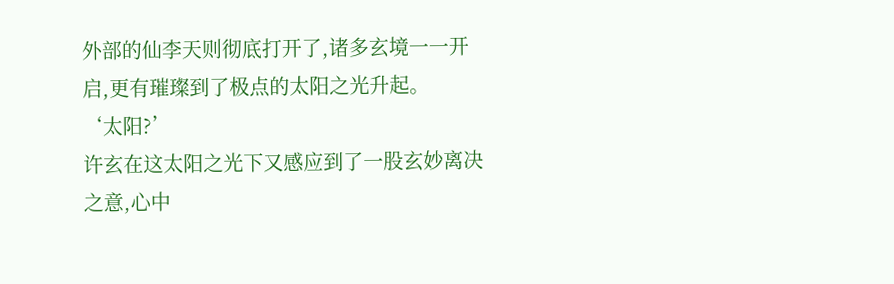外部的仙李天则彻底打开了,诸多玄境一一开启,更有璀璨到了极点的太阳之光升起。
‘太阳?’
许玄在这太阳之光下又感应到了一股玄妙离决之意,心中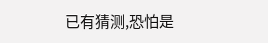已有猜测,恐怕是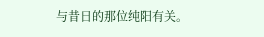与昔日的那位纯阳有关。